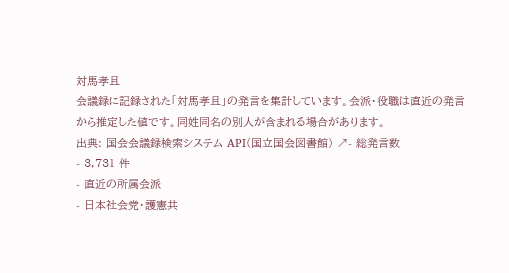対馬孝且
会議録に記録された「対馬孝且」の発言を集計しています。会派・役職は直近の発言から推定した値です。同姓同名の別人が含まれる場合があります。
出典: 国会会議録検索システム API(国立国会図書館) ↗- 総発言数
- 3,731 件
- 直近の所属会派
- 日本社会党・護憲共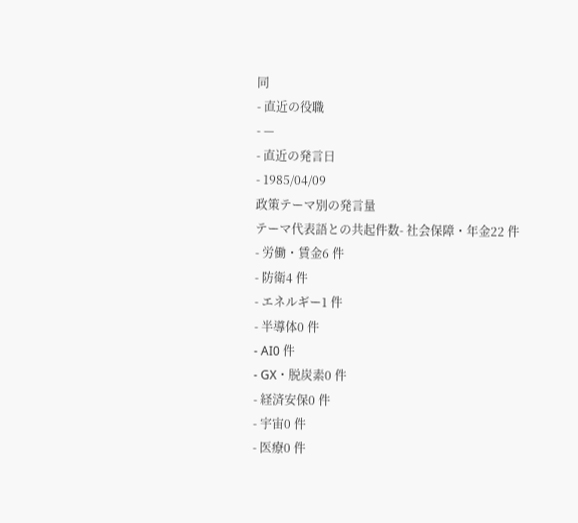同
- 直近の役職
- —
- 直近の発言日
- 1985/04/09
政策テーマ別の発言量
テーマ代表語との共起件数- 社会保障・年金22 件
- 労働・賃金6 件
- 防衛4 件
- エネルギー1 件
- 半導体0 件
- AI0 件
- GX・脱炭素0 件
- 経済安保0 件
- 宇宙0 件
- 医療0 件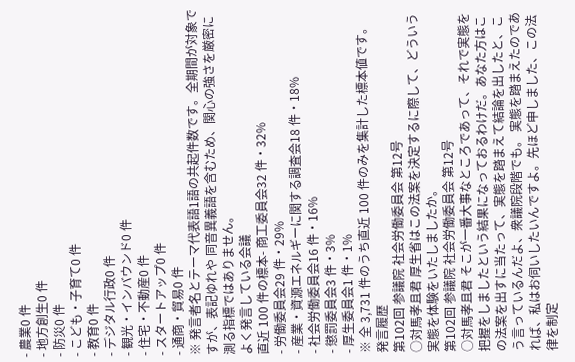- 農業0 件
- 地方創生0 件
- 防災0 件
- こども・子育て0 件
- 教育0 件
- デジタル行政0 件
- 観光・インバウンド0 件
- 住宅・不動産0 件
- スタートアップ0 件
- 通商・貿易0 件
※ 発言者名とテーマ代表語1語の共起件数です。全期間が対象ですが、表記ゆれや 同音異義語を含むため、関心の強さを厳密に測る指標ではありません。
よく発言している会議
直近 100 件の標本- 商工委員会32 件・32%
- 労働委員会29 件・29%
- 産業・資源エネルギーに関する調査会18 件・18%
- 社会労働委員会16 件・16%
- 懲罰委員会3 件・3%
- 厚生委員会1 件・1%
※ 全 3,731 件のうち直近 100 件のみを集計した標本値です。
発言履歴
第102回 参議院 社会労働委員会 第12号
○対馬孝且君 厚生省はこの法案を決定するに際して、どういう実態を体験をいたしましたか。
第102回 参議院 社会労働委員会 第12号
○対馬孝且君 そこが一番大事なところであって、それで実態を把握をしましたという結果になっておるわけだ。あなた方はこの法案を出すに当たって、実態を踏まえて結論を出したと、こう言っているんだよ、衆議院段階でも。 実態を踏まえたのであれば、私はお伺いしたいんですよ。先ほど申しました、この法律を制定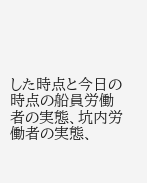した時点と今日の時点の船員労働者の実態、坑内労働者の実態、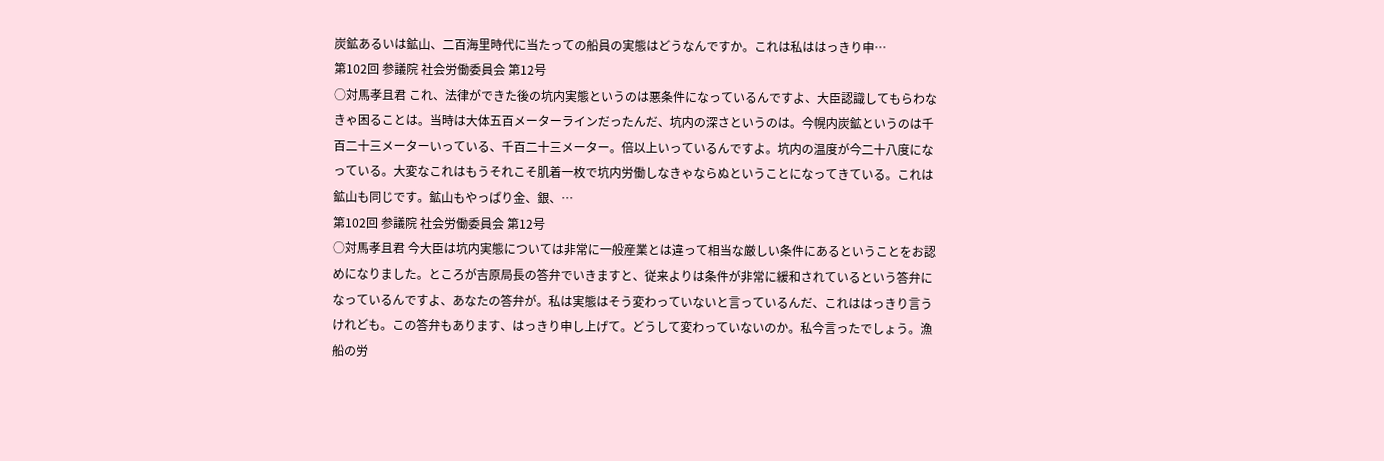炭鉱あるいは鉱山、二百海里時代に当たっての船員の実態はどうなんですか。これは私ははっきり申…
第102回 参議院 社会労働委員会 第12号
○対馬孝且君 これ、法律ができた後の坑内実態というのは悪条件になっているんですよ、大臣認識してもらわなきゃ困ることは。当時は大体五百メーターラインだったんだ、坑内の深さというのは。今幌内炭鉱というのは千百二十三メーターいっている、千百二十三メーター。倍以上いっているんですよ。坑内の温度が今二十八度になっている。大変なこれはもうそれこそ肌着一枚で坑内労働しなきゃならぬということになってきている。これは鉱山も同じです。鉱山もやっぱり金、銀、…
第102回 参議院 社会労働委員会 第12号
○対馬孝且君 今大臣は坑内実態については非常に一般産業とは違って相当な厳しい条件にあるということをお認めになりました。ところが吉原局長の答弁でいきますと、従来よりは条件が非常に緩和されているという答弁になっているんですよ、あなたの答弁が。私は実態はそう変わっていないと言っているんだ、これははっきり言うけれども。この答弁もあります、はっきり申し上げて。どうして変わっていないのか。私今言ったでしょう。漁船の労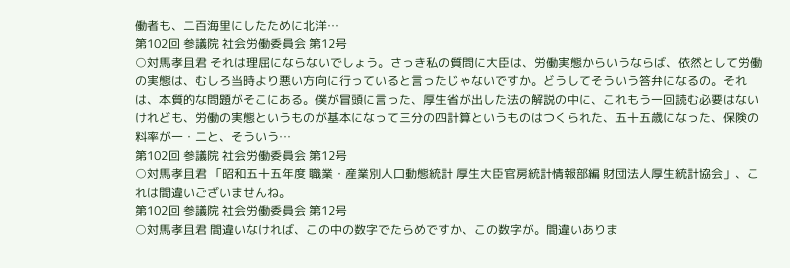働者も、二百海里にしたために北洋…
第102回 参議院 社会労働委員会 第12号
○対馬孝且君 それは理屈にならないでしょう。さっき私の質問に大臣は、労働実態からいうならば、依然として労働の実態は、むしろ当時より悪い方向に行っていると言ったじゃないですか。どうしてそういう答弁になるの。それは、本質的な問題がそこにある。僕が冒頭に言った、厚生省が出した法の解説の中に、これもう一回読む必要はないけれども、労働の実態というものが基本になって三分の四計算というものはつくられた、五十五歳になった、保険の料率が一・二と、そういう…
第102回 参議院 社会労働委員会 第12号
○対馬孝且君 「昭和五十五年度 職業・産業別人口動態統計 厚生大臣官房統計情報部編 財団法人厚生統計協会」、これは間違いございませんね。
第102回 参議院 社会労働委員会 第12号
○対馬孝且君 間違いなければ、この中の数字でたらめですか、この数字が。間違いありま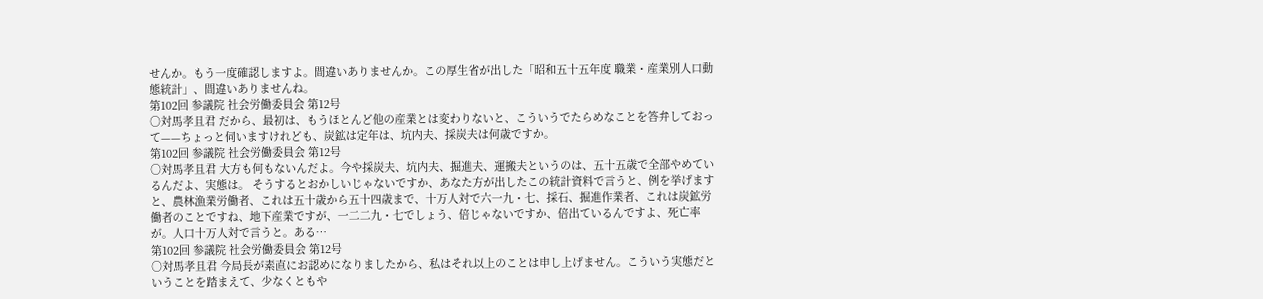せんか。もう一度確認しますよ。間違いありませんか。この厚生省が出した「昭和五十五年度 職業・産業別人口動態統計」、間違いありませんね。
第102回 参議院 社会労働委員会 第12号
○対馬孝且君 だから、最初は、もうほとんど他の産業とは変わりないと、こういうでたらめなことを答弁しておって——ちょっと伺いますけれども、炭鉱は定年は、坑内夫、採炭夫は何歳ですか。
第102回 参議院 社会労働委員会 第12号
○対馬孝且君 大方も何もないんだよ。今や採炭夫、坑内夫、掘進夫、運搬夫というのは、五十五歳で全部やめているんだよ、実態は。 そうするとおかしいじゃないですか、あなた方が出したこの統計資料で言うと、例を挙げますと、農林漁業労働者、これは五十歳から五十四歳まで、十万人対で六一九・七、採石、掘進作業者、これは炭鉱労働者のことですね、地下産業ですが、一二二九・七でしょう、倍じゃないですか、倍出ているんですよ、死亡率が。人口十万人対で言うと。ある…
第102回 参議院 社会労働委員会 第12号
○対馬孝且君 今局長が素直にお認めになりましたから、私はそれ以上のことは申し上げません。こういう実態だということを踏まえて、少なくともや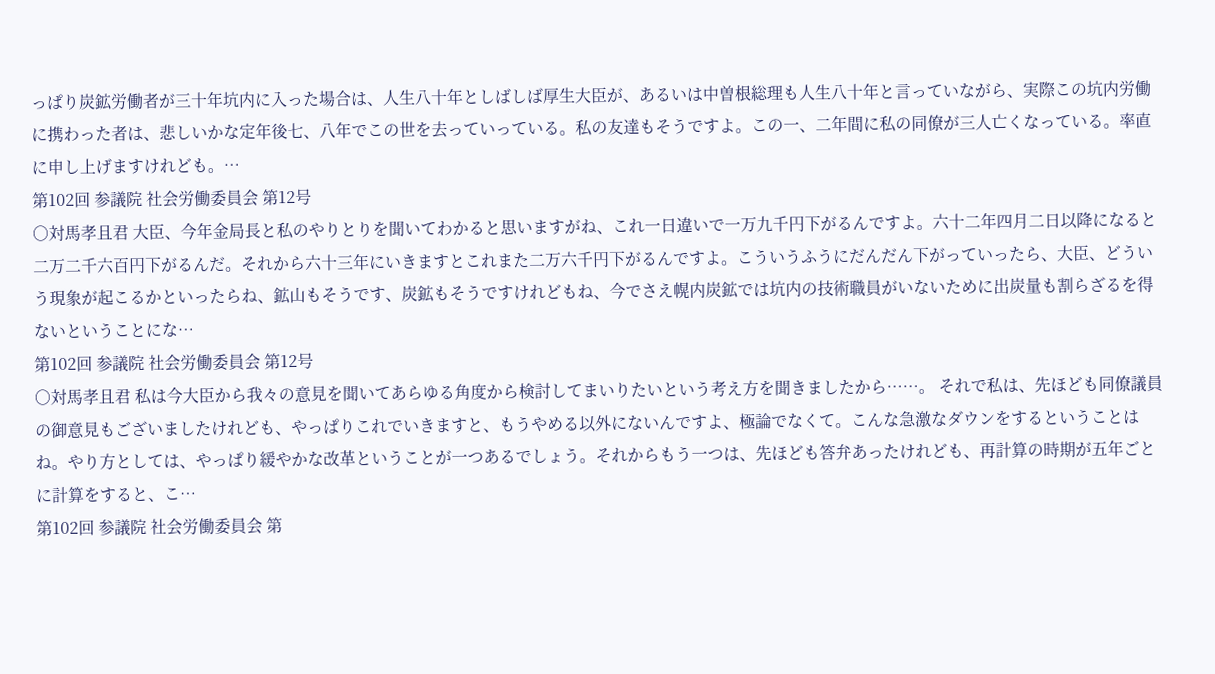っぱり炭鉱労働者が三十年坑内に入った場合は、人生八十年としばしば厚生大臣が、あるいは中曽根総理も人生八十年と言っていながら、実際この坑内労働に携わった者は、悲しいかな定年後七、八年でこの世を去っていっている。私の友達もそうですよ。この一、二年間に私の同僚が三人亡くなっている。率直に申し上げますけれども。…
第102回 参議院 社会労働委員会 第12号
○対馬孝且君 大臣、今年金局長と私のやりとりを聞いてわかると思いますがね、これ一日違いで一万九千円下がるんですよ。六十二年四月二日以降になると二万二千六百円下がるんだ。それから六十三年にいきますとこれまた二万六千円下がるんですよ。こういうふうにだんだん下がっていったら、大臣、どういう現象が起こるかといったらね、鉱山もそうです、炭鉱もそうですけれどもね、今でさえ幌内炭鉱では坑内の技術職員がいないために出炭量も割らざるを得ないということにな…
第102回 参議院 社会労働委員会 第12号
○対馬孝且君 私は今大臣から我々の意見を聞いてあらゆる角度から検討してまいりたいという考え方を聞きましたから……。 それで私は、先ほども同僚議員の御意見もございましたけれども、やっぱりこれでいきますと、もうやめる以外にないんですよ、極論でなくて。こんな急激なダウンをするということはね。やり方としては、やっぱり緩やかな改革ということが一つあるでしょう。それからもう一つは、先ほども答弁あったけれども、再計算の時期が五年ごとに計算をすると、こ…
第102回 参議院 社会労働委員会 第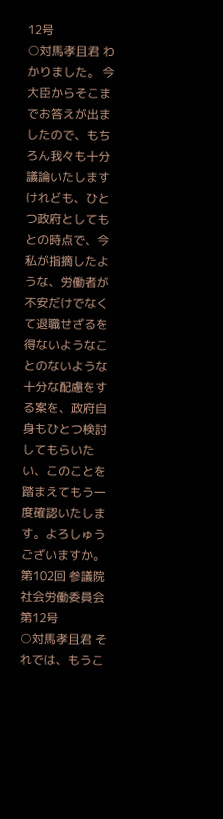12号
○対馬孝且君 わかりました。 今大臣からそこまでお答えが出ましたので、もちろん我々も十分議論いたしますけれども、ひとつ政府としてもとの時点で、今私が指摘したような、労働者が不安だけでなくて退職せざるを得ないようなことのないような十分な配慮をする案を、政府自身もひとつ検討してもらいたい、このことを踏まえてもう一度確認いたします。よろしゅうございますか。
第102回 参議院 社会労働委員会 第12号
○対馬孝且君 それでは、もうこ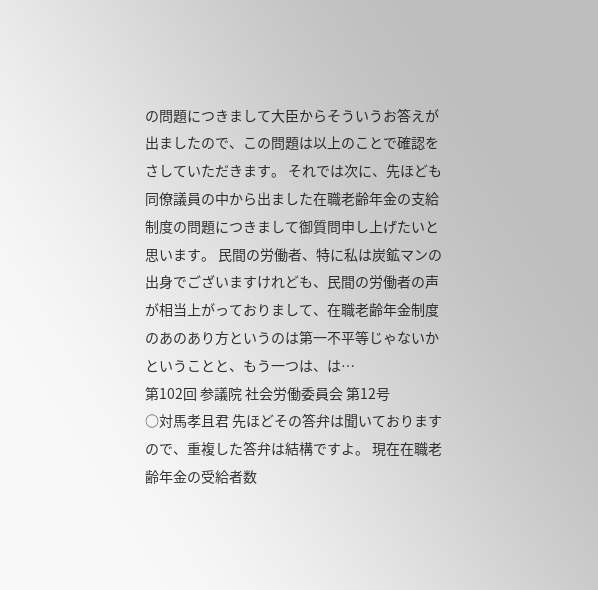の問題につきまして大臣からそういうお答えが出ましたので、この問題は以上のことで確認をさしていただきます。 それでは次に、先ほども同僚議員の中から出ました在職老齢年金の支給制度の問題につきまして御質問申し上げたいと思います。 民間の労働者、特に私は炭鉱マンの出身でございますけれども、民間の労働者の声が相当上がっておりまして、在職老齢年金制度のあのあり方というのは第一不平等じゃないかということと、もう一つは、は…
第102回 参議院 社会労働委員会 第12号
○対馬孝且君 先ほどその答弁は聞いておりますので、重複した答弁は結構ですよ。 現在在職老齢年金の受給者数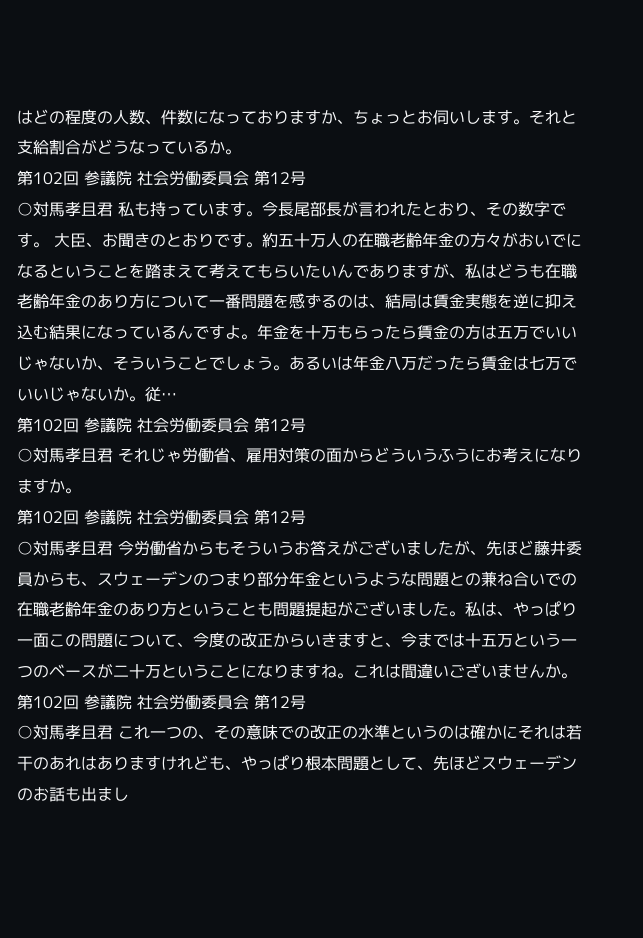はどの程度の人数、件数になっておりますか、ちょっとお伺いします。それと支給割合がどうなっているか。
第102回 参議院 社会労働委員会 第12号
○対馬孝且君 私も持っています。今長尾部長が言われたとおり、その数字です。 大臣、お聞きのとおりです。約五十万人の在職老齢年金の方々がおいでになるということを踏まえて考えてもらいたいんでありますが、私はどうも在職老齢年金のあり方について一番問題を感ずるのは、結局は賃金実態を逆に抑え込む結果になっているんですよ。年金を十万もらったら賃金の方は五万でいいじゃないか、そういうことでしょう。あるいは年金八万だったら賃金は七万でいいじゃないか。従…
第102回 参議院 社会労働委員会 第12号
○対馬孝且君 それじゃ労働省、雇用対策の面からどういうふうにお考えになりますか。
第102回 参議院 社会労働委員会 第12号
○対馬孝且君 今労働省からもそういうお答えがございましたが、先ほど藤井委員からも、スウェーデンのつまり部分年金というような問題との兼ね合いでの在職老齢年金のあり方ということも問題提起がございました。私は、やっぱり一面この問題について、今度の改正からいきますと、今までは十五万という一つのベースが二十万ということになりますね。これは間違いございませんか。
第102回 参議院 社会労働委員会 第12号
○対馬孝且君 これ一つの、その意味での改正の水準というのは確かにそれは若干のあれはありますけれども、やっぱり根本問題として、先ほどスウェーデンのお話も出まし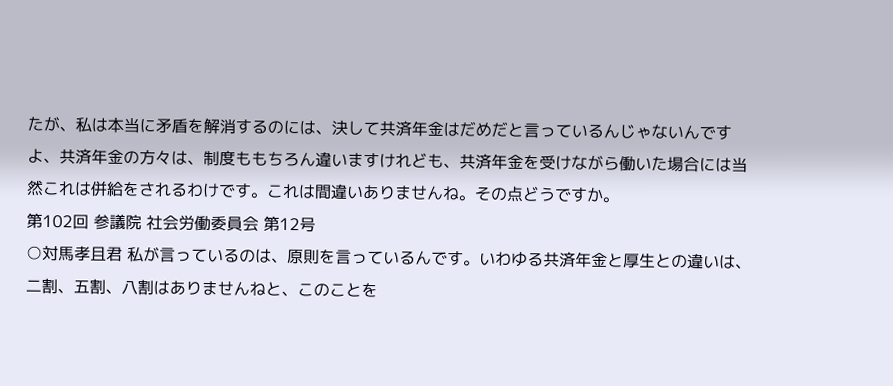たが、私は本当に矛盾を解消するのには、決して共済年金はだめだと言っているんじゃないんですよ、共済年金の方々は、制度ももちろん違いますけれども、共済年金を受けながら働いた場合には当然これは併給をされるわけです。これは間違いありませんね。その点どうですか。
第102回 参議院 社会労働委員会 第12号
○対馬孝且君 私が言っているのは、原則を言っているんです。いわゆる共済年金と厚生との違いは、二割、五割、八割はありませんねと、このことを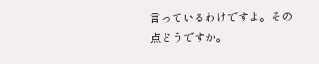言っているわけですよ。その点どうですか。